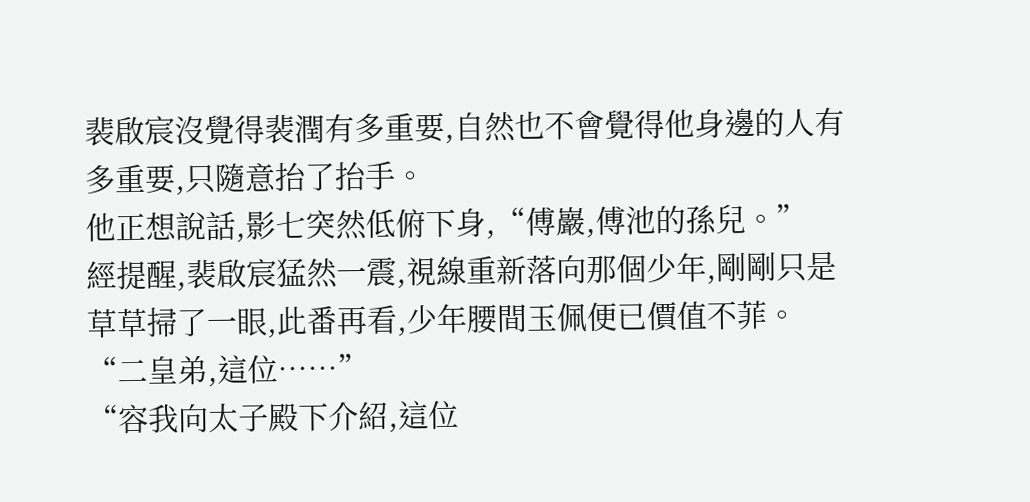裴啟宸沒覺得裴潤有多重要,自然也不會覺得他身邊的人有多重要,只隨意抬了抬手。
他正想說話,影七突然低俯下身,“傅巖,傅池的孫兒。”
經提醒,裴啟宸猛然一震,視線重新落向那個少年,剛剛只是草草掃了一眼,此番再看,少年腰間玉佩便已價值不菲。
“二皇弟,這位……”
“容我向太子殿下介紹,這位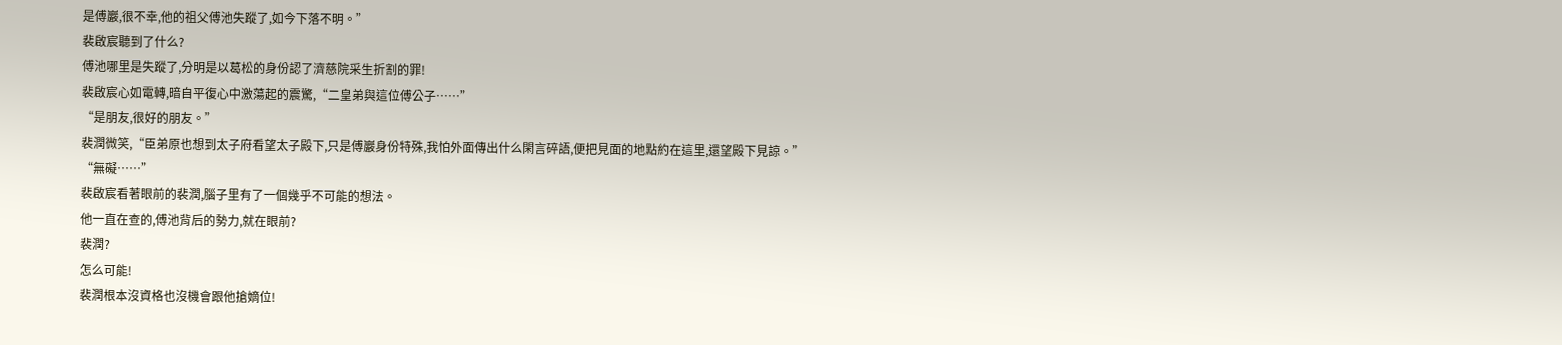是傅巖,很不幸,他的祖父傅池失蹤了,如今下落不明。”
裴啟宸聽到了什么?
傅池哪里是失蹤了,分明是以葛松的身份認了濟慈院采生折割的罪!
裴啟宸心如電轉,暗自平復心中激蕩起的震驚,“二皇弟與這位傅公子……”
“是朋友,很好的朋友。”
裴潤微笑,“臣弟原也想到太子府看望太子殿下,只是傅巖身份特殊,我怕外面傳出什么閑言碎語,便把見面的地點約在這里,還望殿下見諒。”
“無礙……”
裴啟宸看著眼前的裴潤,腦子里有了一個幾乎不可能的想法。
他一直在查的,傅池背后的勢力,就在眼前?
裴潤?
怎么可能!
裴潤根本沒資格也沒機會跟他搶嫡位!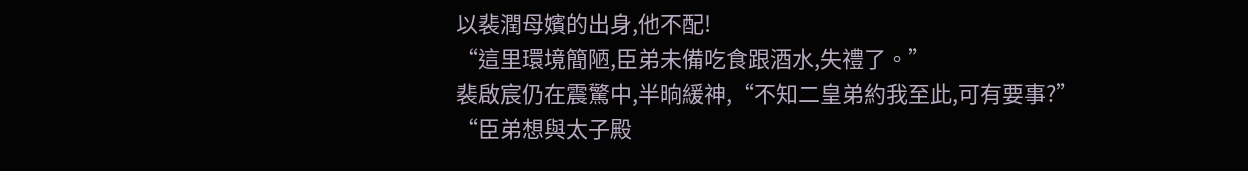以裴潤母嬪的出身,他不配!
“這里環境簡陋,臣弟未備吃食跟酒水,失禮了。”
裴啟宸仍在震驚中,半晌緩神,“不知二皇弟約我至此,可有要事?”
“臣弟想與太子殿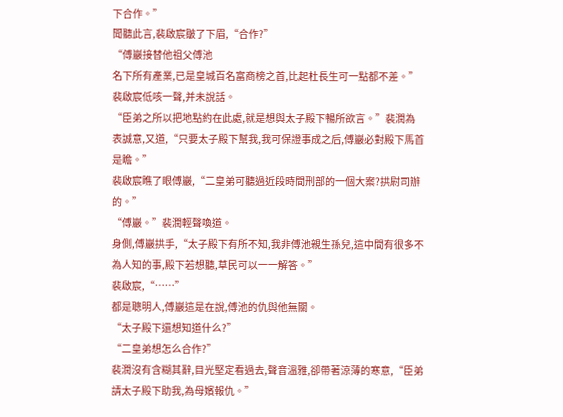下合作。”
聞聽此言,裴啟宸皺了下眉,“合作?”
“傅巖接替他祖父傅池
名下所有產業,已是皇城百名富商榜之首,比起杜長生可一點都不差。”
裴啟宸低咳一聲,并未說話。
“臣弟之所以把地點約在此處,就是想與太子殿下暢所欲言。”裴潤為表誠意,又道,“只要太子殿下幫我,我可保證事成之后,傅巖必對殿下馬首是瞻。”
裴啟宸瞧了眼傅巖,“二皇弟可聽過近段時間刑部的一個大案?拱尉司辦的。”
“傅巖。”裴潤輕聲喚道。
身側,傅巖拱手,“太子殿下有所不知,我非傅池親生孫兒,這中間有很多不為人知的事,殿下若想聽,草民可以一一解答。”
裴啟宸,“……”
都是聰明人,傅巖這是在說,傅池的仇與他無關。
“太子殿下還想知道什么?”
“二皇弟想怎么合作?”
裴潤沒有含糊其辭,目光堅定看過去,聲音溫雅,卻帶著涼薄的寒意,“臣弟請太子殿下助我,為母嬪報仇。”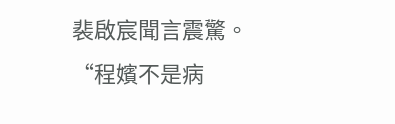裴啟宸聞言震驚。
“程嬪不是病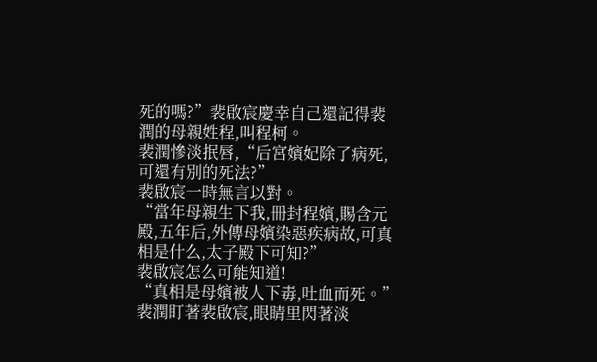死的嗎?”裴啟宸慶幸自己還記得裴潤的母親姓程,叫程柯。
裴潤慘淡抿唇,“后宮嬪妃除了病死,可還有別的死法?”
裴啟宸一時無言以對。
“當年母親生下我,冊封程嬪,賜含元殿,五年后,外傳母嬪染惡疾病故,可真相是什么,太子殿下可知?”
裴啟宸怎么可能知道!
“真相是母嬪被人下毒,吐血而死。”
裴潤盯著裴啟宸,眼睛里閃著淡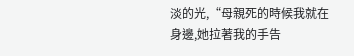淡的光,“母親死的時候我就在
身邊,她拉著我的手告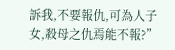訴我,不要報仇,可為人子女,殺母之仇焉能不報?”